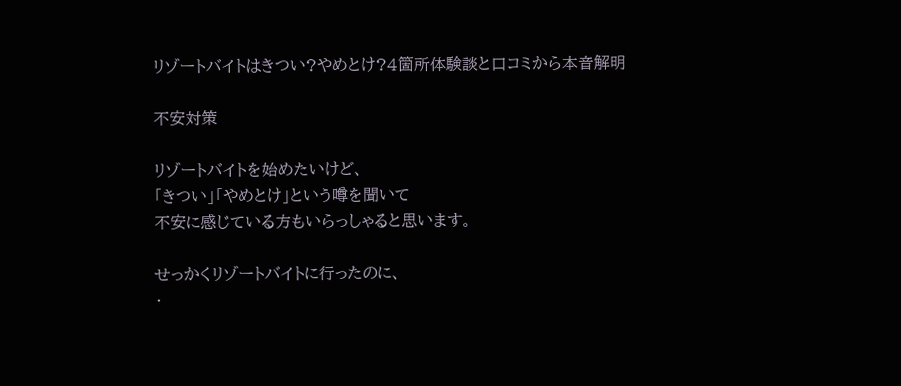リゾートバイトはきつい?やめとけ?4箇所体験談と口コミから本音解明

不安対策

リゾートバイトを始めたいけど、
「きつい」「やめとけ」という噂を聞いて
不安に感じている方もいらっしゃると思います。

せっかくリゾートバイトに行ったのに、
・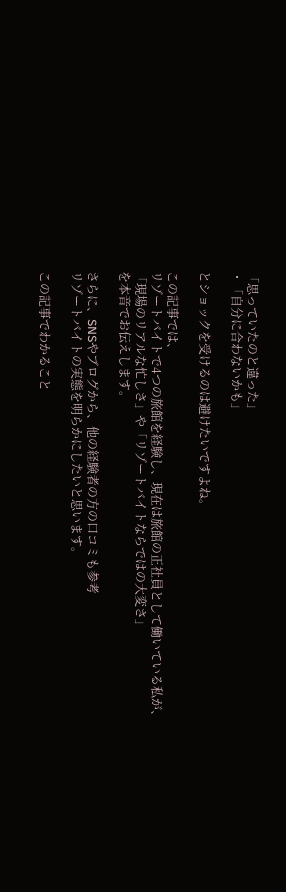「思っていたのと違った」
・「自分に合わないかも」

とショックを受けるのは避けたいですよね。

この記事では、
リゾートバイトで4つの旅館を経験し、現在は旅館の正社員として働いている私が、
「現場のリアルな忙しさ」や「リゾートバイトならではの大変さ」
を本音でお伝えします。

さらに、SNSやブログから、他の経験者の方の口コミも参考
リゾートバイトの実態を明らかにしたいと思います。

この記事でわかること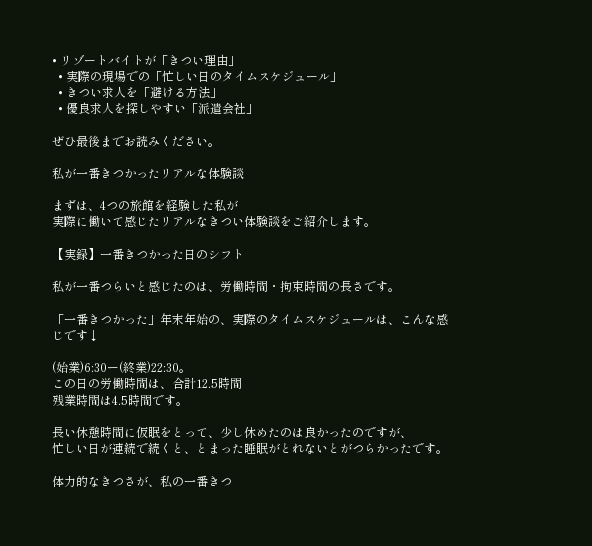• リゾートバイトが「きつい理由」
  • 実際の現場での「忙しい日のタイムスケジュール」
  • きつい求人を「避ける方法」
  • 優良求人を探しやすい「派遣会社」

ぜひ最後までお読みください。

私が一番きつかったリアルな体験談

まずは、4つの旅館を経験した私が
実際に働いて感じたリアルなきつい体験談をご紹介します。

【実録】一番きつかった日のシフト

私が一番つらいと感じたのは、労働時間・拘束時間の長さです。

「一番きつかった」年末年始の、実際のタイムスケジュールは、こんな感じです↓

(始業)6:30ー(終業)22:30。
この日の労働時間は、合計12.5時間
残業時間は4.5時間です。

長い休憩時間に仮眠をとって、少し休めたのは良かったのですが、
忙しい日が連続で続くと、とまった睡眠がとれないとがつらかったです。

体力的なきつさが、私の一番きつ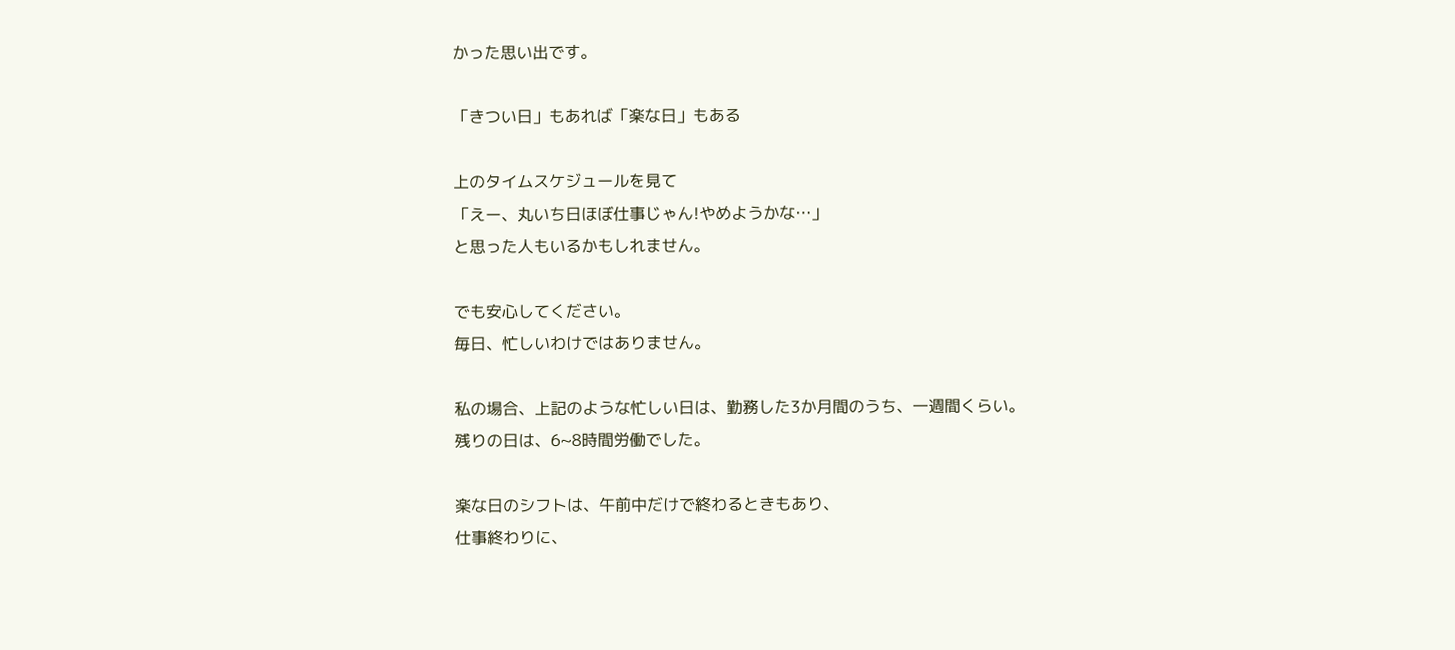かった思い出です。

「きつい日」もあれば「楽な日」もある

上のタイムスケジュールを見て
「えー、丸いち日ほぼ仕事じゃん!やめようかな…」
と思った人もいるかもしれません。

でも安心してください。
毎日、忙しいわけではありません。

私の場合、上記のような忙しい日は、勤務した3か月間のうち、一週間くらい。
残りの日は、6~8時間労働でした。

楽な日のシフトは、午前中だけで終わるときもあり、
仕事終わりに、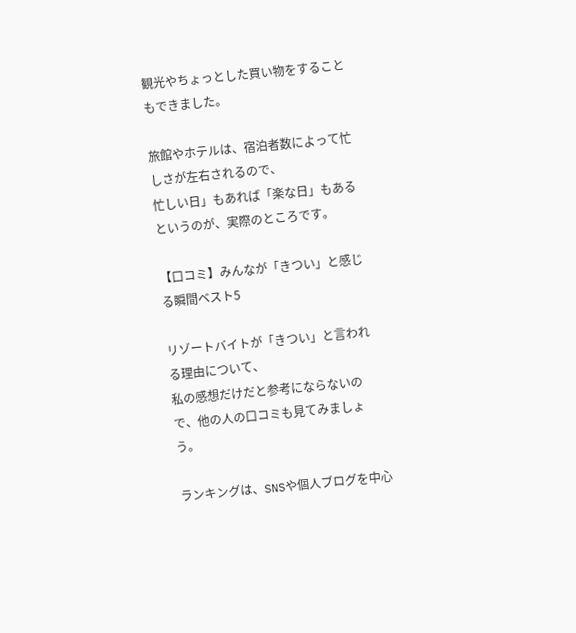観光やちょっとした買い物をすることもできました。

旅館やホテルは、宿泊者数によって忙しさが左右されるので、
忙しい日」もあれば「楽な日」もあるというのが、実際のところです。

【口コミ】みんなが「きつい」と感じる瞬間ベスト5

リゾートバイトが「きつい」と言われる理由について、
私の感想だけだと参考にならないので、他の人の口コミも見てみましょう。

ランキングは、SNSや個人ブログを中心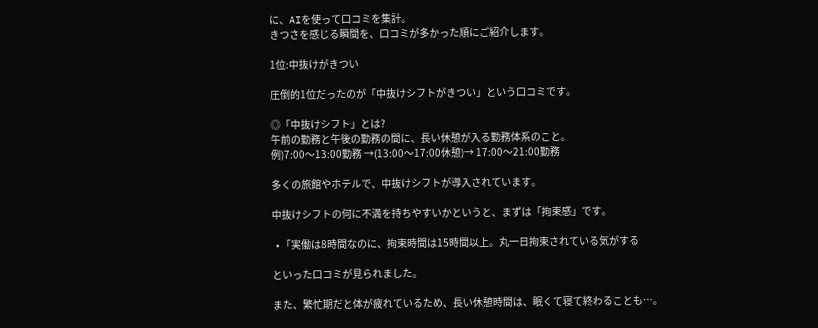に、AIを使って口コミを集計。
きつさを感じる瞬間を、口コミが多かった順にご紹介します。

1位:中抜けがきつい

圧倒的1位だったのが「中抜けシフトがきつい」という口コミです。

◎「中抜けシフト」とは?
午前の勤務と午後の勤務の間に、長い休憩が入る勤務体系のこと。
例)7:00〜13:00勤務 →(13:00〜17:00休憩)→ 17:00〜21:00勤務

多くの旅館やホテルで、中抜けシフトが導入されています。

中抜けシフトの何に不満を持ちやすいかというと、まずは「拘束感」です。

  • 「実働は8時間なのに、拘束時間は15時間以上。丸一日拘束されている気がする

といった口コミが見られました。

また、繁忙期だと体が疲れているため、長い休憩時間は、眠くて寝て終わることも…。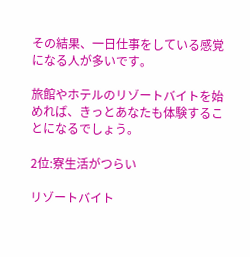その結果、一日仕事をしている感覚になる人が多いです。

旅館やホテルのリゾートバイトを始めれば、きっとあなたも体験することになるでしょう。

2位:寮生活がつらい

リゾートバイト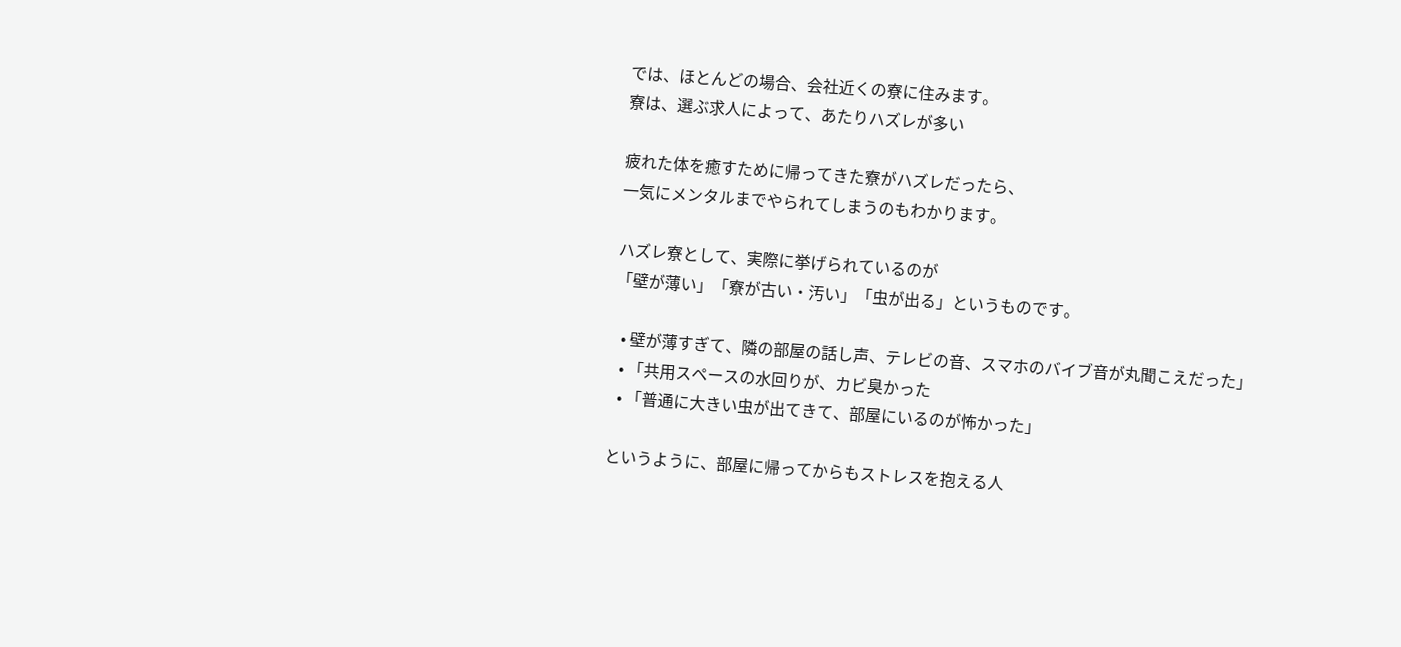では、ほとんどの場合、会社近くの寮に住みます。
寮は、選ぶ求人によって、あたりハズレが多い

疲れた体を癒すために帰ってきた寮がハズレだったら、
一気にメンタルまでやられてしまうのもわかります。

ハズレ寮として、実際に挙げられているのが
「壁が薄い」「寮が古い・汚い」「虫が出る」というものです。

  • 壁が薄すぎて、隣の部屋の話し声、テレビの音、スマホのバイブ音が丸聞こえだった」
  • 「共用スペースの水回りが、カビ臭かった
  • 「普通に大きい虫が出てきて、部屋にいるのが怖かった」

というように、部屋に帰ってからもストレスを抱える人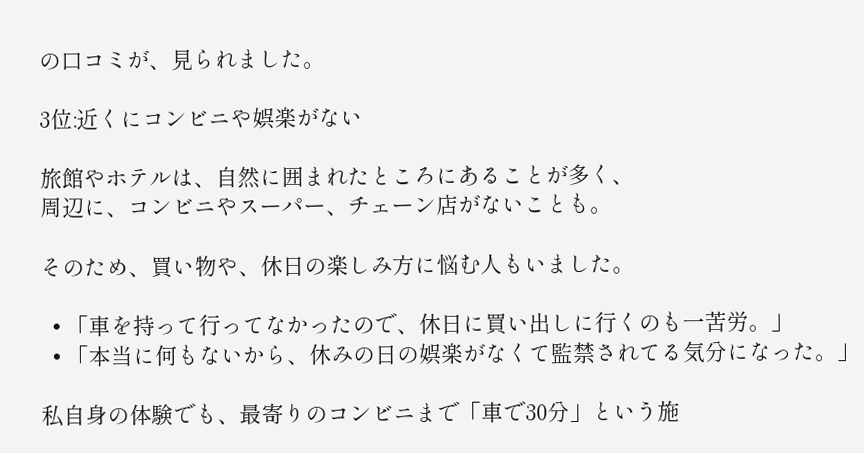の口コミが、見られました。

3位:近くにコンビニや娯楽がない

旅館やホテルは、自然に囲まれたところにあることが多く、
周辺に、コンビニやスーパー、チェーン店がないことも。

そのため、買い物や、休日の楽しみ方に悩む人もいました。

  • 「車を持って行ってなかったので、休日に買い出しに行くのも一苦労。」
  • 「本当に何もないから、休みの日の娯楽がなくて監禁されてる気分になった。」

私自身の体験でも、最寄りのコンビニまで「車で30分」という施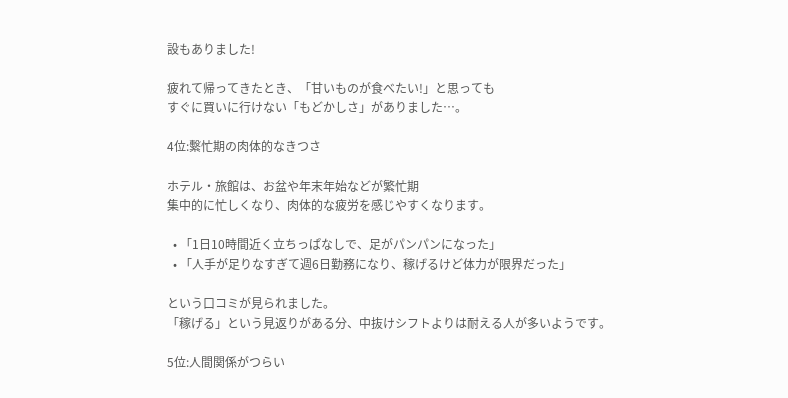設もありました!

疲れて帰ってきたとき、「甘いものが食べたい!」と思っても
すぐに買いに行けない「もどかしさ」がありました…。

4位:繫忙期の肉体的なきつさ

ホテル・旅館は、お盆や年末年始などが繁忙期
集中的に忙しくなり、肉体的な疲労を感じやすくなります。

  • 「1日10時間近く立ちっぱなしで、足がパンパンになった」
  • 「人手が足りなすぎて週6日勤務になり、稼げるけど体力が限界だった」

という口コミが見られました。
「稼げる」という見返りがある分、中抜けシフトよりは耐える人が多いようです。

5位:人間関係がつらい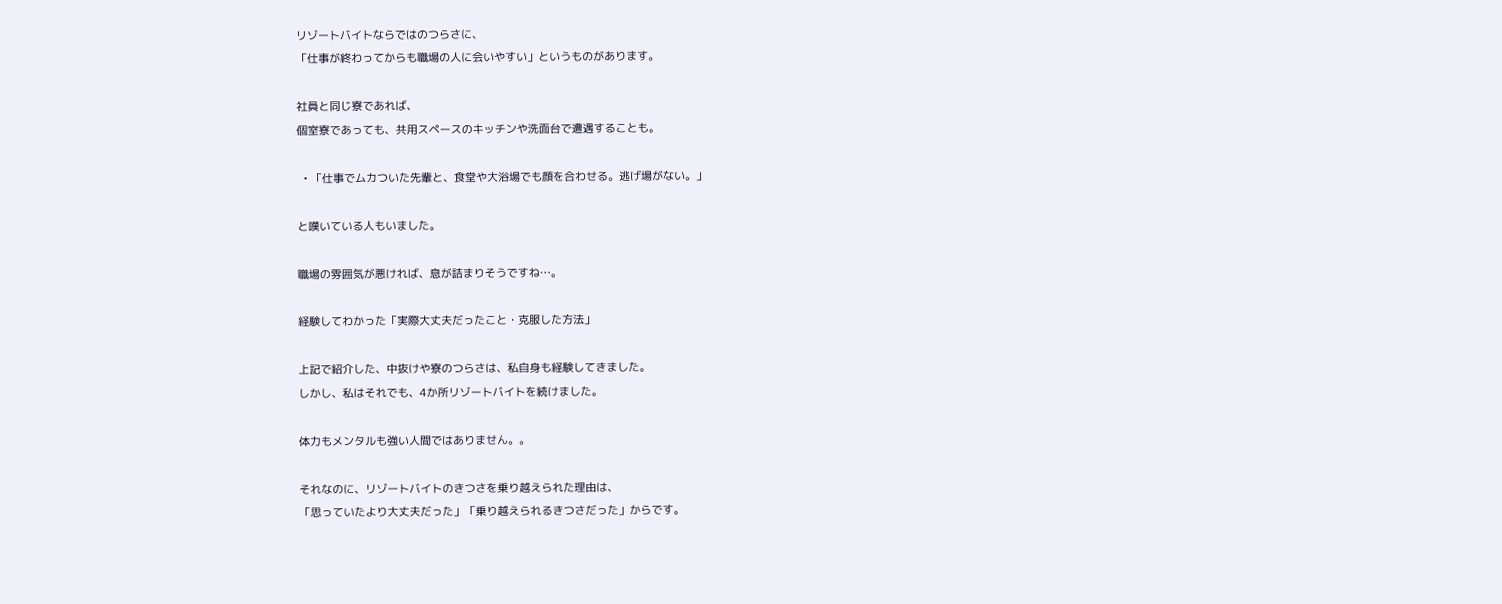リゾートバイトならではのつらさに、
「仕事が終わってからも職場の人に会いやすい」というものがあります。

社員と同じ寮であれば、
個室寮であっても、共用スペースのキッチンや洗面台で遭遇することも。

  • 「仕事でムカついた先輩と、食堂や大浴場でも顔を合わせる。逃げ場がない。」

と嘆いている人もいました。

職場の雰囲気が悪ければ、息が詰まりそうですね…。

経験してわかった「実際大丈夫だったこと・克服した方法」

上記で紹介した、中抜けや寮のつらさは、私自身も経験してきました。
しかし、私はそれでも、4か所リゾートバイトを続けました。

体力もメンタルも強い人間ではありません。。

それなのに、リゾートバイトのきつさを乗り越えられた理由は、
「思っていたより大丈夫だった」「乗り越えられるきつさだった」からです。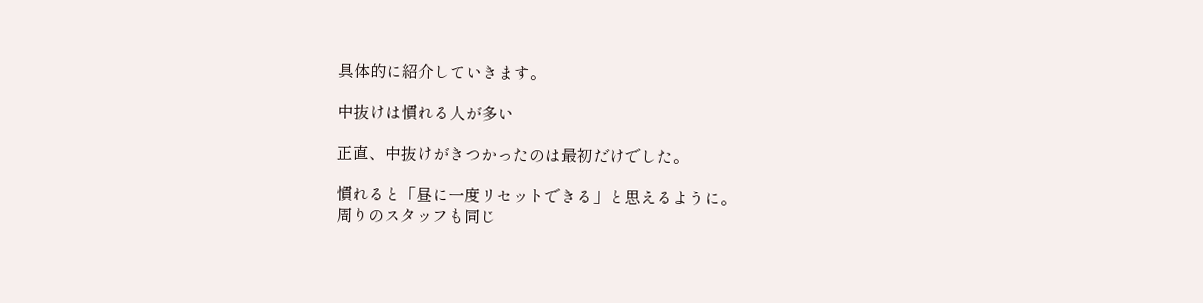具体的に紹介していきます。

中抜けは慣れる人が多い

正直、中抜けがきつかったのは最初だけでした。

慣れると「昼に一度リセットできる」と思えるように。
周りのスタッフも同じ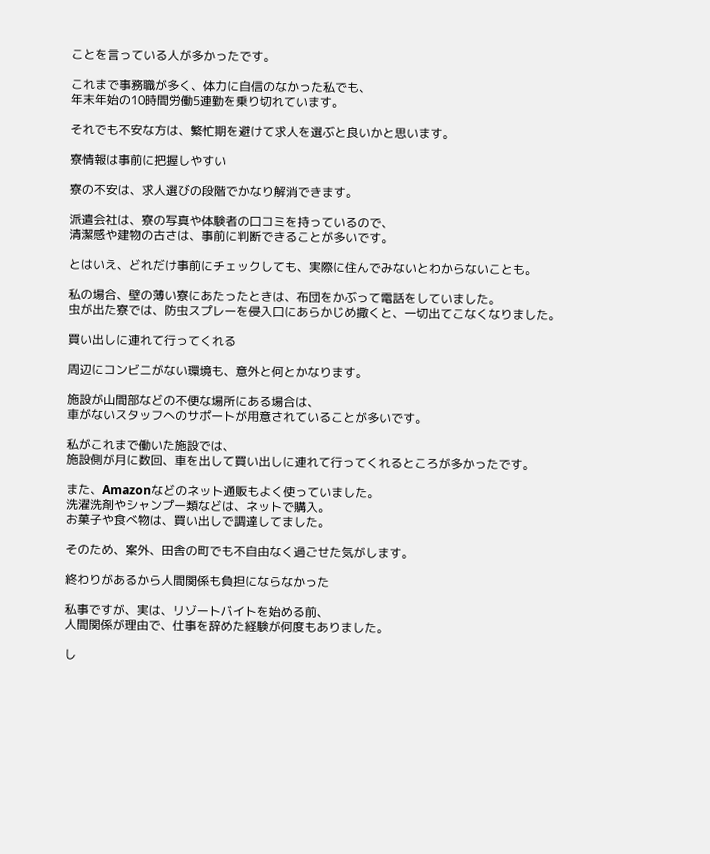ことを言っている人が多かったです。

これまで事務職が多く、体力に自信のなかった私でも、
年末年始の10時間労働5連勤を乗り切れています。

それでも不安な方は、繁忙期を避けて求人を選ぶと良いかと思います。

寮情報は事前に把握しやすい

寮の不安は、求人選びの段階でかなり解消できます。

派遣会社は、寮の写真や体験者の口コミを持っているので、
清潔感や建物の古さは、事前に判断できることが多いです。

とはいえ、どれだけ事前にチェックしても、実際に住んでみないとわからないことも。

私の場合、壁の薄い寮にあたったときは、布団をかぶって電話をしていました。
虫が出た寮では、防虫スプレーを侵入口にあらかじめ撒くと、一切出てこなくなりました。

買い出しに連れて行ってくれる

周辺にコンビニがない環境も、意外と何とかなります。

施設が山間部などの不便な場所にある場合は、
車がないスタッフへのサポートが用意されていることが多いです。

私がこれまで働いた施設では、
施設側が月に数回、車を出して買い出しに連れて行ってくれるところが多かったです。

また、Amazonなどのネット通販もよく使っていました。
洗濯洗剤やシャンプー類などは、ネットで購入。
お菓子や食べ物は、買い出しで調達してました。

そのため、案外、田舎の町でも不自由なく過ごせた気がします。

終わりがあるから人間関係も負担にならなかった

私事ですが、実は、リゾートバイトを始める前、
人間関係が理由で、仕事を辞めた経験が何度もありました。

し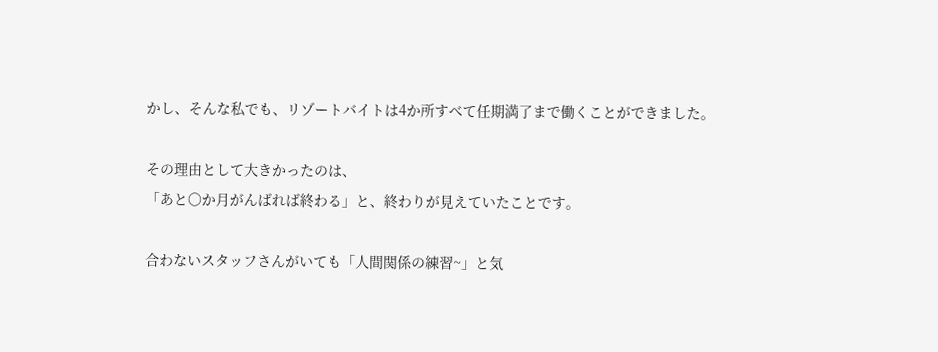かし、そんな私でも、リゾートバイトは4か所すべて任期満了まで働くことができました。

その理由として大きかったのは、
「あと〇か月がんばれば終わる」と、終わりが見えていたことです。

合わないスタッフさんがいても「人間関係の練習~」と気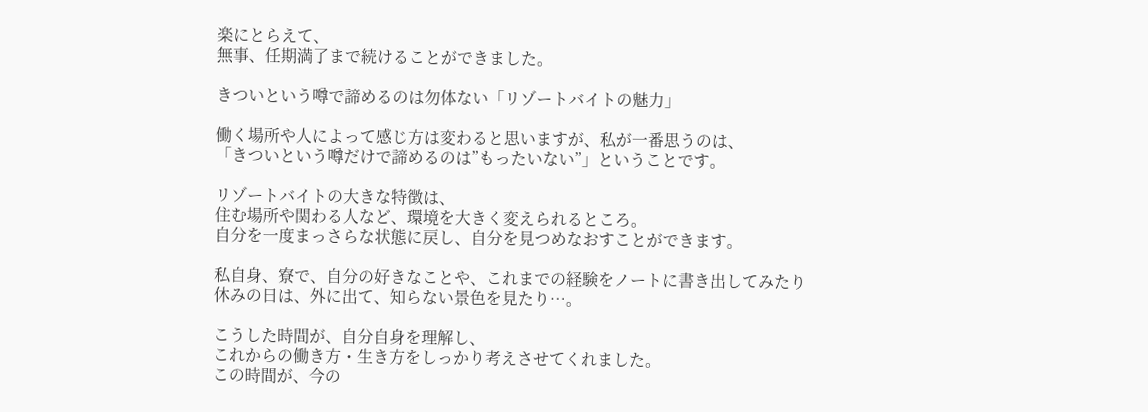楽にとらえて、
無事、任期満了まで続けることができました。

きついという噂で諦めるのは勿体ない「リゾートバイトの魅力」

働く場所や人によって感じ方は変わると思いますが、私が一番思うのは、
「きついという噂だけで諦めるのは”もったいない”」ということです。

リゾートバイトの大きな特徴は、
住む場所や関わる人など、環境を大きく変えられるところ。
自分を一度まっさらな状態に戻し、自分を見つめなおすことができます。

私自身、寮で、自分の好きなことや、これまでの経験をノートに書き出してみたり
休みの日は、外に出て、知らない景色を見たり…。

こうした時間が、自分自身を理解し、
これからの働き方・生き方をしっかり考えさせてくれました。
この時間が、今の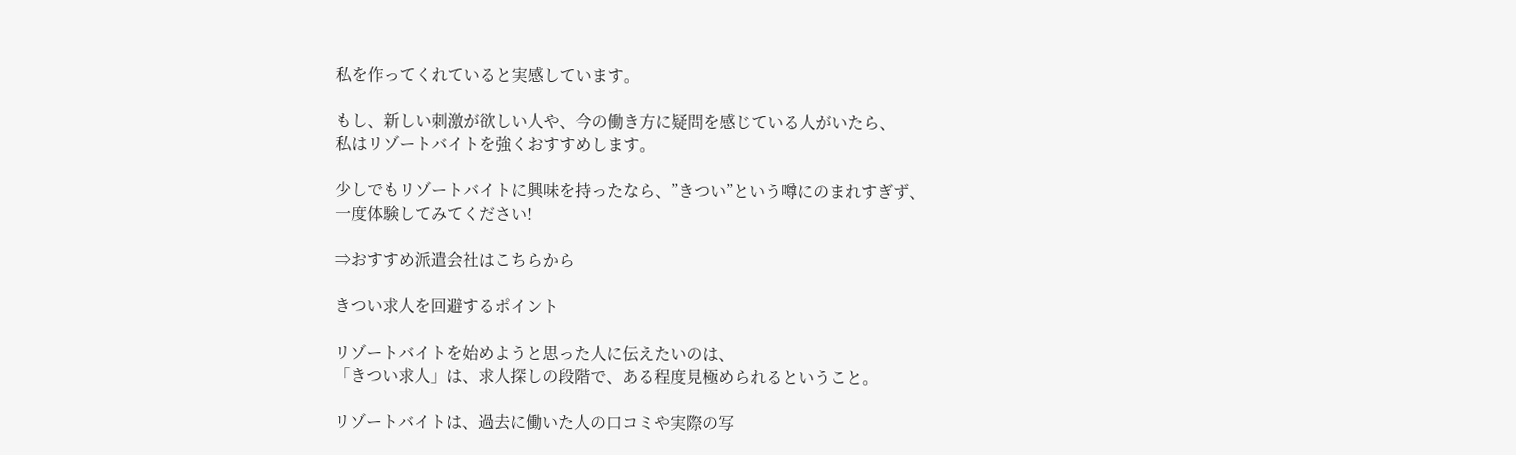私を作ってくれていると実感しています。

もし、新しい刺激が欲しい人や、今の働き方に疑問を感じている人がいたら、
私はリゾートバイトを強くおすすめします。

少しでもリゾートバイトに興味を持ったなら、”きつい”という噂にのまれすぎず、
一度体験してみてください!

⇒おすすめ派遣会社はこちらから

きつい求人を回避するポイント

リゾートバイトを始めようと思った人に伝えたいのは、
「きつい求人」は、求人探しの段階で、ある程度見極められるということ。

リゾートバイトは、過去に働いた人の口コミや実際の写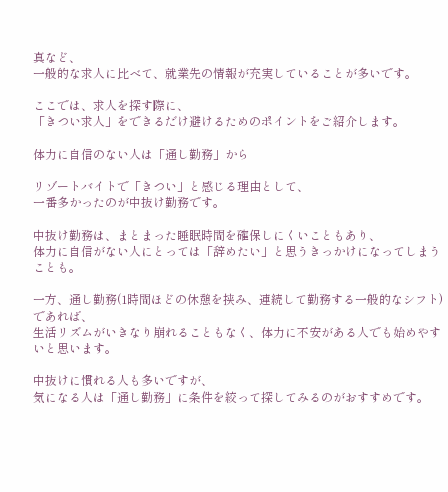真など、
一般的な求人に比べて、就業先の情報が充実していることが多いです。

ここでは、求人を探す際に、
「きつい求人」をできるだけ避けるためのポイントをご紹介します。

体力に自信のない人は「通し勤務」から

リゾートバイトで「きつい」と感じる理由として、
一番多かったのが中抜け勤務です。

中抜け勤務は、まとまった睡眠時間を確保しにくいこともあり、
体力に自信がない人にとっては「辞めたい」と思うきっかけになってしまうことも。

一方、通し勤務(1時間ほどの休憩を挟み、連続して勤務する一般的なシフト)であれば、
生活リズムがいきなり崩れることもなく、体力に不安がある人でも始めやすいと思います。

中抜けに慣れる人も多いですが、
気になる人は「通し勤務」に条件を絞って探してみるのがおすすめです。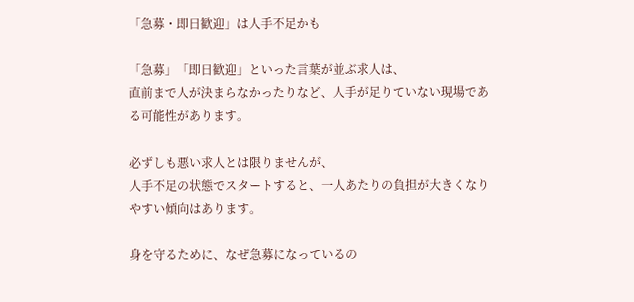「急募・即日歓迎」は人手不足かも

「急募」「即日歓迎」といった言葉が並ぶ求人は、
直前まで人が決まらなかったりなど、人手が足りていない現場である可能性があります。

必ずしも悪い求人とは限りませんが、
人手不足の状態でスタートすると、一人あたりの負担が大きくなりやすい傾向はあります。

身を守るために、なぜ急募になっているの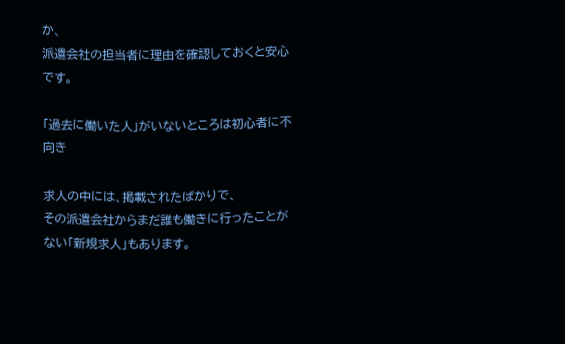か、
派遣会社の担当者に理由を確認しておくと安心です。

「過去に働いた人」がいないところは初心者に不向き

求人の中には、掲載されたばかりで、
その派遣会社からまだ誰も働きに行ったことがない「新規求人」もあります。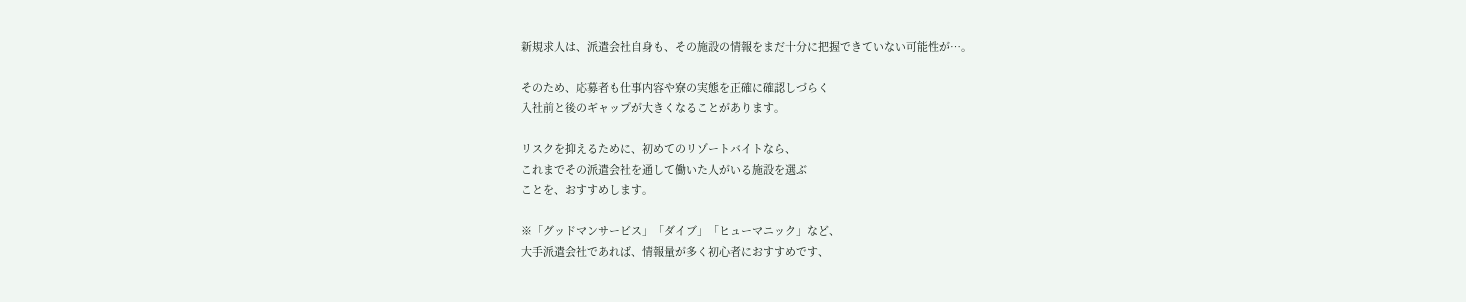新規求人は、派遣会社自身も、その施設の情報をまだ十分に把握できていない可能性が…。

そのため、応募者も仕事内容や寮の実態を正確に確認しづらく
入社前と後のギャップが大きくなることがあります。

リスクを抑えるために、初めてのリゾートバイトなら、
これまでその派遣会社を通して働いた人がいる施設を選ぶ
ことを、おすすめします。

※「グッドマンサービス」「ダイブ」「ヒューマニック」など、
大手派遣会社であれば、情報量が多く初心者におすすめです、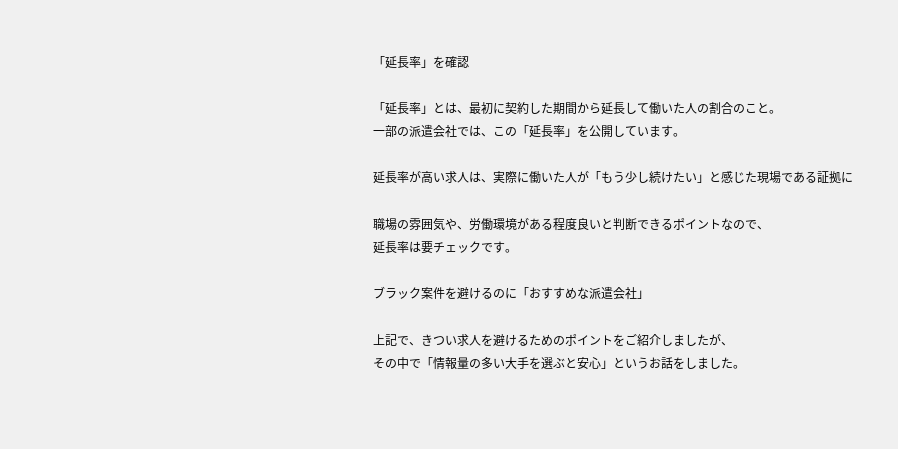「延長率」を確認

「延長率」とは、最初に契約した期間から延長して働いた人の割合のこと。
一部の派遣会社では、この「延長率」を公開しています。

延長率が高い求人は、実際に働いた人が「もう少し続けたい」と感じた現場である証拠に

職場の雰囲気や、労働環境がある程度良いと判断できるポイントなので、
延長率は要チェックです。

ブラック案件を避けるのに「おすすめな派遣会社」

上記で、きつい求人を避けるためのポイントをご紹介しましたが、
その中で「情報量の多い大手を選ぶと安心」というお話をしました。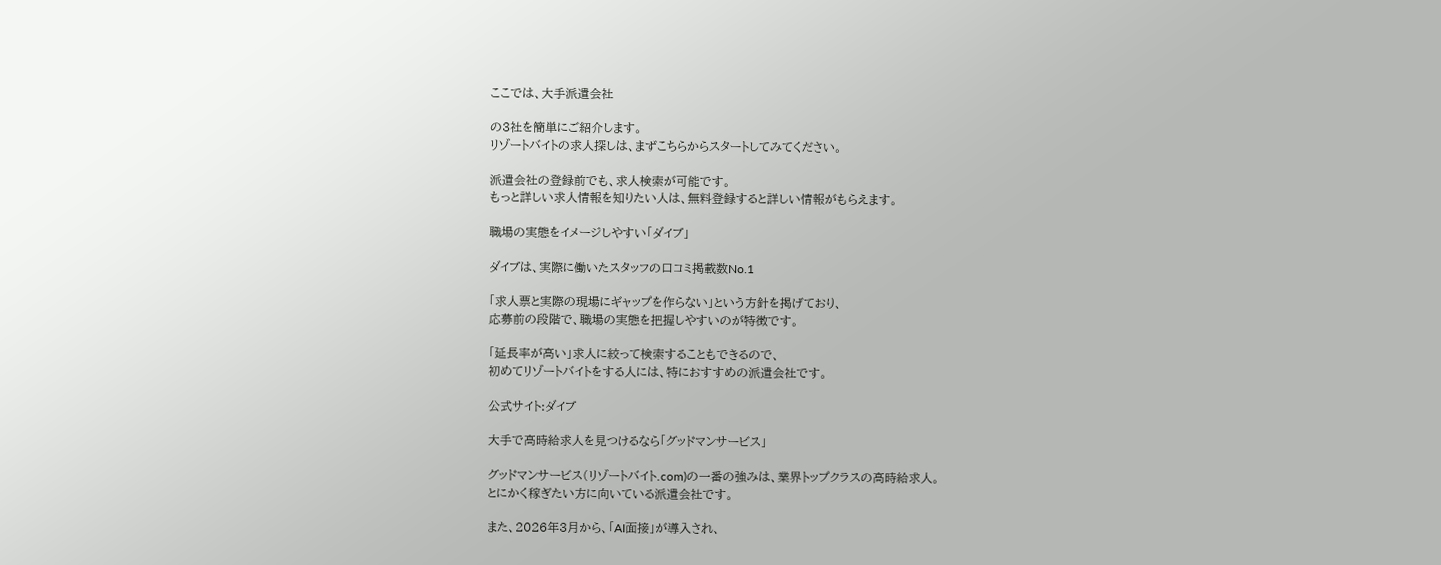ここでは、大手派遣会社

の3社を簡単にご紹介します。
リゾートバイトの求人探しは、まずこちらからスタートしてみてください。

派遣会社の登録前でも、求人検索が可能です。
もっと詳しい求人情報を知りたい人は、無料登録すると詳しい情報がもらえます。

職場の実態をイメージしやすい「ダイブ」

ダイブは、実際に働いたスタッフの口コミ掲載数No.1

「求人票と実際の現場にギャップを作らない」という方針を掲げており、
応募前の段階で、職場の実態を把握しやすいのが特徴です。

「延長率が高い」求人に絞って検索することもできるので、
初めてリゾートバイトをする人には、特におすすめの派遣会社です。

公式サイト:ダイブ

大手で高時給求人を見つけるなら「グッドマンサービス」

グッドマンサービス(リゾートバイト.com)の一番の強みは、業界トップクラスの高時給求人。
とにかく稼ぎたい方に向いている派遣会社です。

また、2026年3月から、「AI面接」が導入され、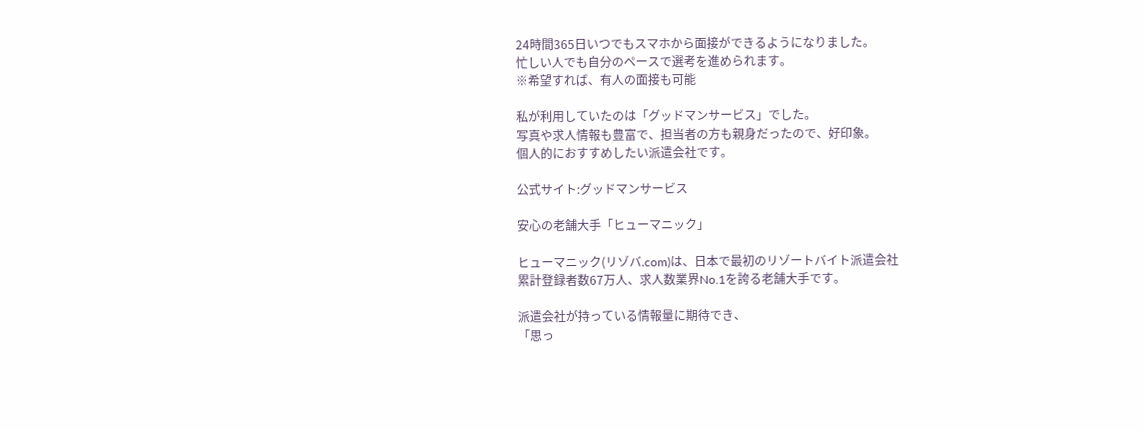24時間365日いつでもスマホから面接ができるようになりました。
忙しい人でも自分のペースで選考を進められます。
※希望すれば、有人の面接も可能

私が利用していたのは「グッドマンサービス」でした。
写真や求人情報も豊富で、担当者の方も親身だったので、好印象。
個人的におすすめしたい派遣会社です。

公式サイト:グッドマンサービス

安心の老舗大手「ヒューマニック」

ヒューマニック(リゾバ.com)は、日本で最初のリゾートバイト派遣会社
累計登録者数67万人、求人数業界No.1を誇る老舗大手です。

派遣会社が持っている情報量に期待でき、
「思っ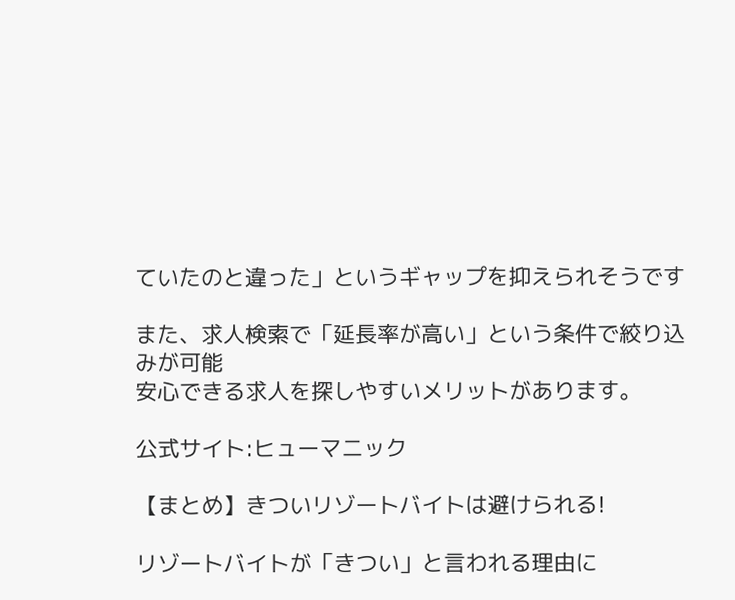ていたのと違った」というギャップを抑えられそうです

また、求人検索で「延長率が高い」という条件で絞り込みが可能
安心できる求人を探しやすいメリットがあります。

公式サイト:ヒューマニック

【まとめ】きついリゾートバイトは避けられる!

リゾートバイトが「きつい」と言われる理由に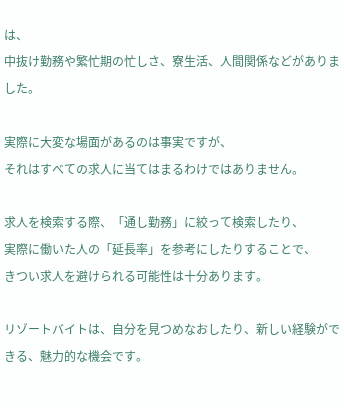は、
中抜け勤務や繁忙期の忙しさ、寮生活、人間関係などがありました。

実際に大変な場面があるのは事実ですが、
それはすべての求人に当てはまるわけではありません。

求人を検索する際、「通し勤務」に絞って検索したり、
実際に働いた人の「延長率」を参考にしたりすることで、
きつい求人を避けられる可能性は十分あります。

リゾートバイトは、自分を見つめなおしたり、新しい経験ができる、魅力的な機会です。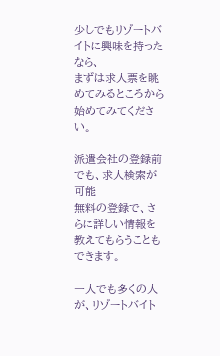少しでもリゾートバイトに興味を持ったなら、
まずは求人票を眺めてみるところから始めてみてください。

派遣会社の登録前でも、求人検索が可能
無料の登録で、さらに詳しい情報を教えてもらうこともできます。

一人でも多くの人が、リゾートバイト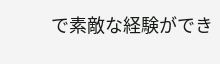で素敵な経験ができ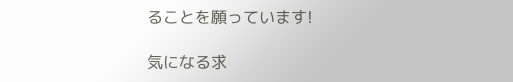ることを願っています!

気になる求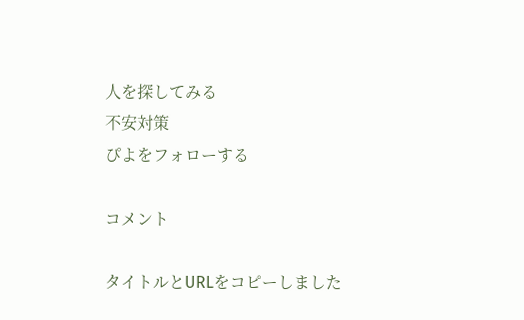人を探してみる
不安対策
ぴよをフォローする

コメント

タイトルとURLをコピーしました